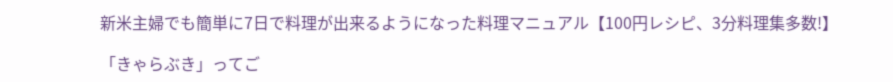新米主婦でも簡単に7日で料理が出来るようになった料理マニュアル【100円レシピ、3分料理集多数!】

「きゃらぶき」ってご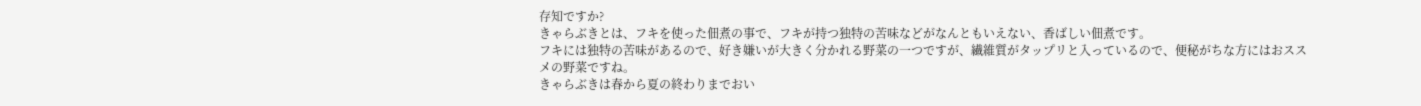存知ですか?
きゃらぶきとは、フキを使った佃煮の事で、フキが持つ独特の苦味などがなんともいえない、香ばしい佃煮です。
フキには独特の苦味があるので、好き嫌いが大きく分かれる野菜の一つですが、繊維質がタップリと入っているので、便秘がちな方にはおススメの野菜ですね。
きゃらぶきは春から夏の終わりまでおい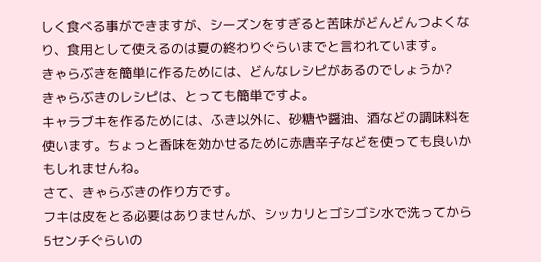しく食べる事ができますが、シーズンをすぎると苦味がどんどんつよくなり、食用として使えるのは夏の終わりぐらいまでと言われています。
きゃらぶきを簡単に作るためには、どんなレシピがあるのでしょうか?
きゃらぶきのレシピは、とっても簡単ですよ。
キャラブキを作るためには、ふき以外に、砂糖や醤油、酒などの調味料を使います。ちょっと香味を効かせるために赤唐辛子などを使っても良いかもしれませんね。
さて、きゃらぶきの作り方です。
フキは皮をとる必要はありませんが、シッカリとゴシゴシ水で洗ってから5センチぐらいの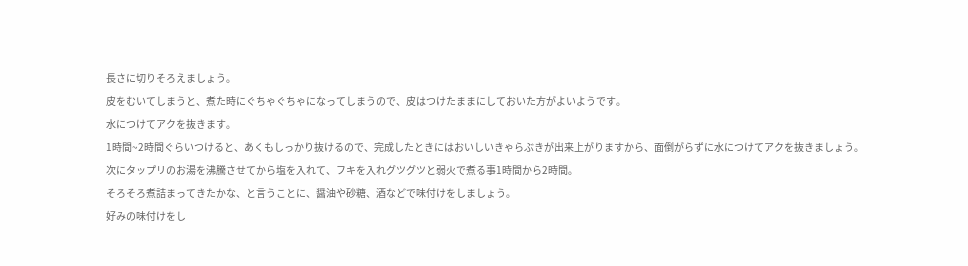長さに切りそろえましょう。
皮をむいてしまうと、煮た時にぐちゃぐちゃになってしまうので、皮はつけたままにしておいた方がよいようです。
水につけてアクを抜きます。
1時間~2時間ぐらいつけると、あくもしっかり抜けるので、完成したときにはおいしいきゃらぶきが出来上がりますから、面倒がらずに水につけてアクを抜きましょう。
次にタップリのお湯を沸騰させてから塩を入れて、フキを入れグツグツと弱火で煮る事1時間から2時間。
そろそろ煮詰まってきたかな、と言うことに、醤油や砂糖、酒などで味付けをしましょう。
好みの味付けをし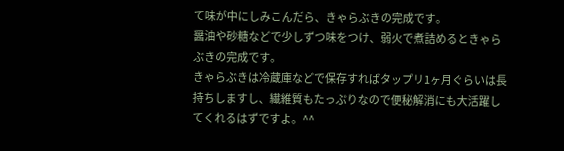て味が中にしみこんだら、きゃらぶきの完成です。
醤油や砂糖などで少しずつ味をつけ、弱火で煮詰めるときゃらぶきの完成です。
きゃらぶきは冷蔵庫などで保存すればタップリ1ヶ月ぐらいは長持ちしますし、繊維質もたっぷりなので便秘解消にも大活躍してくれるはずですよ。^^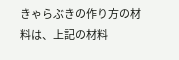きゃらぶきの作り方の材料は、上記の材料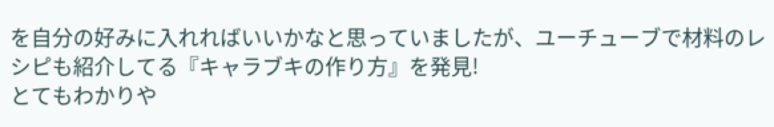を自分の好みに入れればいいかなと思っていましたが、ユーチューブで材料のレシピも紹介してる『キャラブキの作り方』を発見!
とてもわかりや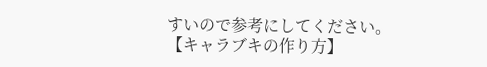すいので参考にしてください。
【キャラブキの作り方】